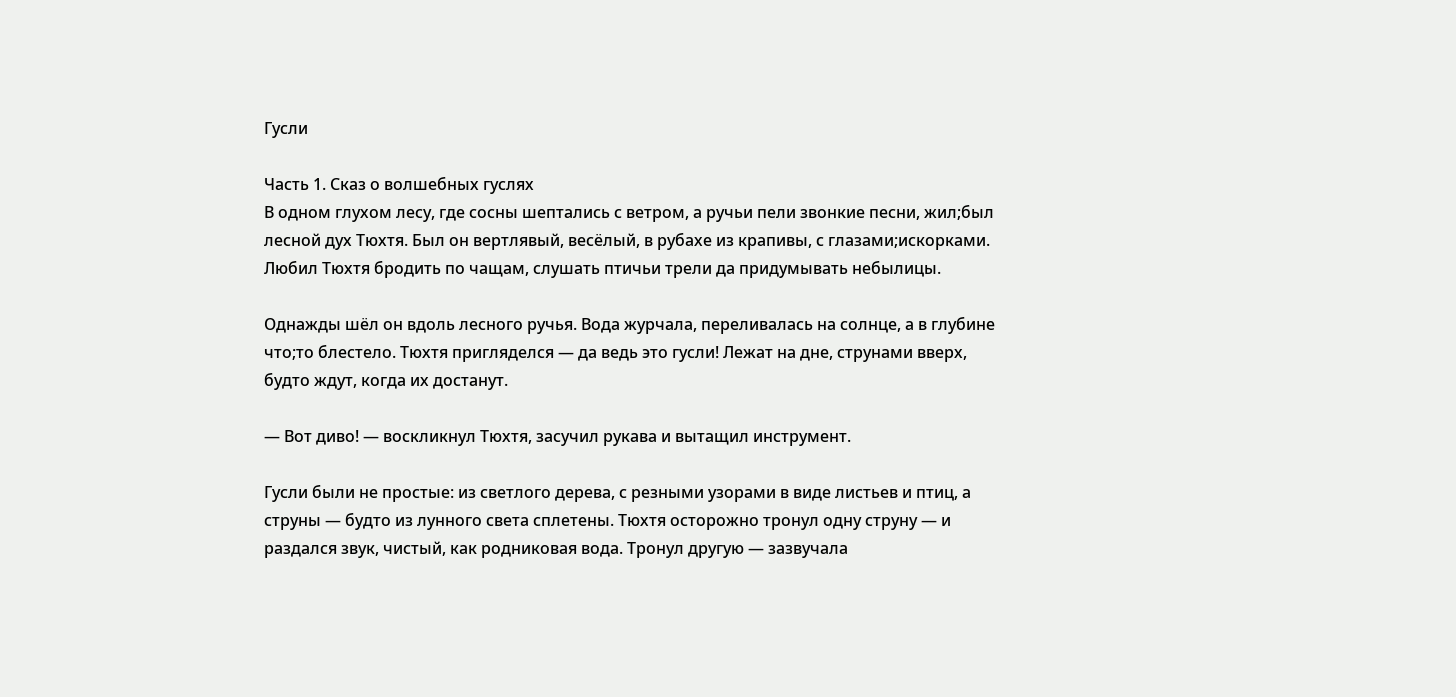Гусли

Часть 1. Сказ о волшебных гуслях
В одном глухом лесу, где сосны шептались с ветром, а ручьи пели звонкие песни, жил;был лесной дух Тюхтя. Был он вертлявый, весёлый, в рубахе из крапивы, с глазами;искорками. Любил Тюхтя бродить по чащам, слушать птичьи трели да придумывать небылицы.

Однажды шёл он вдоль лесного ручья. Вода журчала, переливалась на солнце, а в глубине что;то блестело. Тюхтя пригляделся — да ведь это гусли! Лежат на дне, струнами вверх, будто ждут, когда их достанут.

— Вот диво! — воскликнул Тюхтя, засучил рукава и вытащил инструмент.

Гусли были не простые: из светлого дерева, с резными узорами в виде листьев и птиц, а струны — будто из лунного света сплетены. Тюхтя осторожно тронул одну струну — и раздался звук, чистый, как родниковая вода. Тронул другую — зазвучала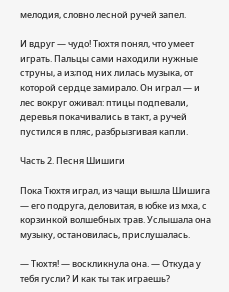мелодия, словно лесной ручей запел.

И вдруг — чудо! Тюхтя понял, что умеет играть. Пальцы сами находили нужные струны, а из;под них лилась музыка, от которой сердце замирало. Он играл — и лес вокруг оживал: птицы подпевали, деревья покачивались в такт, а ручей пустился в пляс, разбрызгивая капли.

Часть 2. Песня Шишиги

Пока Тюхтя играл, из чащи вышла Шишига — его подруга, деловитая, в юбке из мха, с корзинкой волшебных трав. Услышала она музыку, остановилась, прислушалась.

— Тюхтя! — воскликнула она. — Откуда у тебя гусли? И как ты так играешь?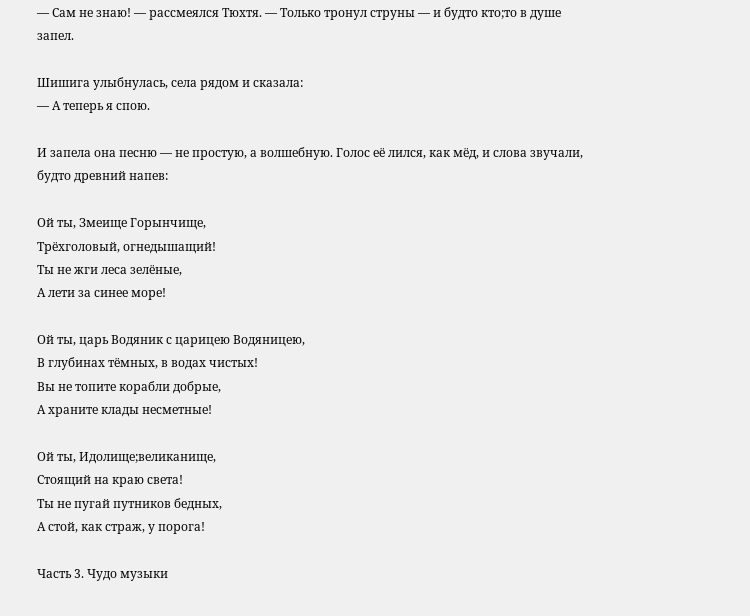— Сам не знаю! — рассмеялся Тюхтя. — Только тронул струны — и будто кто;то в душе запел.

Шишига улыбнулась, села рядом и сказала:
— А теперь я спою.

И запела она песню — не простую, а волшебную. Голос её лился, как мёд, и слова звучали, будто древний напев:

Ой ты, Змеище Горынчище,
Трёхголовый, огнедышащий!
Ты не жги леса зелёные,
А лети за синее море!

Ой ты, царь Водяник с царицею Водяницею,
В глубинах тёмных, в водах чистых!
Вы не топите корабли добрые,
А храните клады несметные!

Ой ты, Идолище;великанище,
Стоящий на краю света!
Ты не пугай путников бедных,
А стой, как страж, у порога!

Часть 3. Чудо музыки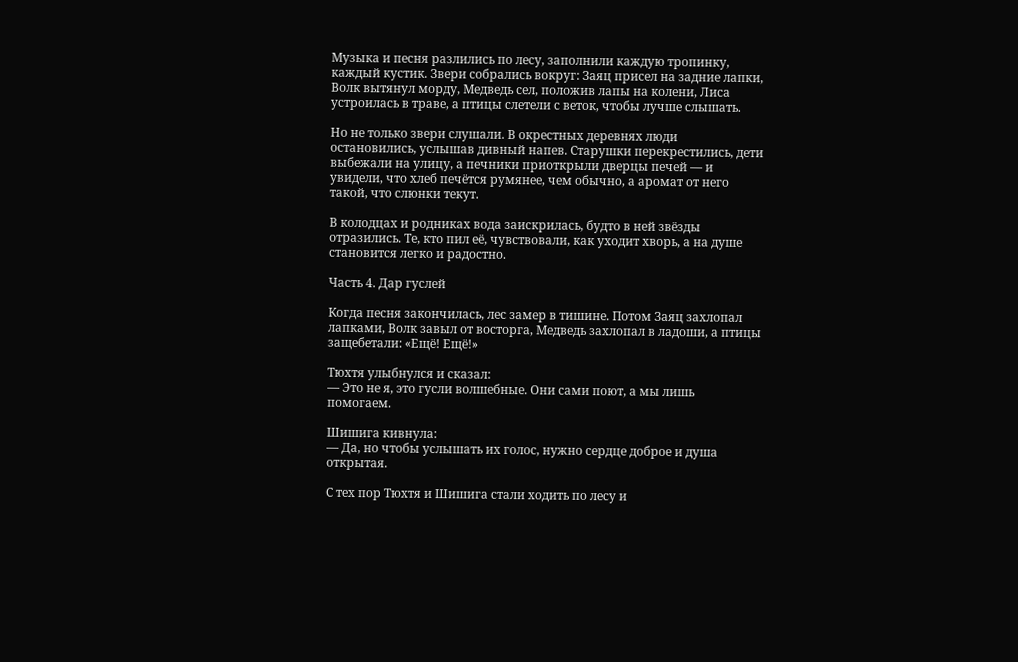Музыка и песня разлились по лесу, заполнили каждую тропинку, каждый кустик. Звери собрались вокруг: Заяц присел на задние лапки, Волк вытянул морду, Медведь сел, положив лапы на колени, Лиса устроилась в траве, а птицы слетели с веток, чтобы лучше слышать.

Но не только звери слушали. В окрестных деревнях люди остановились, услышав дивный напев. Старушки перекрестились, дети выбежали на улицу, а печники приоткрыли дверцы печей — и увидели, что хлеб печётся румянее, чем обычно, а аромат от него такой, что слюнки текут.

В колодцах и родниках вода заискрилась, будто в ней звёзды отразились. Те, кто пил её, чувствовали, как уходит хворь, а на душе становится легко и радостно.

Часть 4. Дар гуслей

Когда песня закончилась, лес замер в тишине. Потом Заяц захлопал лапками, Волк завыл от восторга, Медведь захлопал в ладоши, а птицы защебетали: «Ещё! Ещё!»

Тюхтя улыбнулся и сказал:
— Это не я, это гусли волшебные. Они сами поют, а мы лишь помогаем.

Шишига кивнула:
— Да, но чтобы услышать их голос, нужно сердце доброе и душа открытая.

С тех пор Тюхтя и Шишига стали ходить по лесу и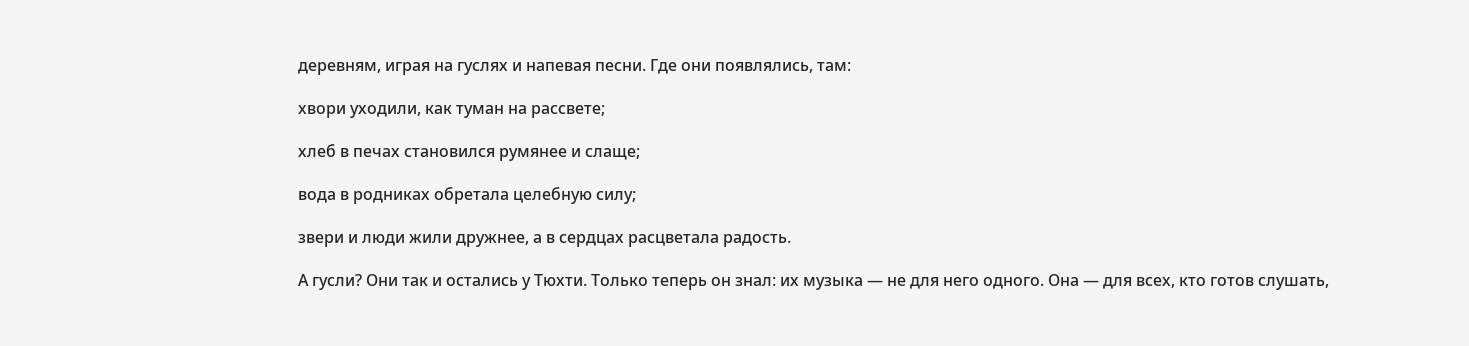деревням, играя на гуслях и напевая песни. Где они появлялись, там:

хвори уходили, как туман на рассвете;

хлеб в печах становился румянее и слаще;

вода в родниках обретала целебную силу;

звери и люди жили дружнее, а в сердцах расцветала радость.

А гусли? Они так и остались у Тюхти. Только теперь он знал: их музыка — не для него одного. Она — для всех, кто готов слушать,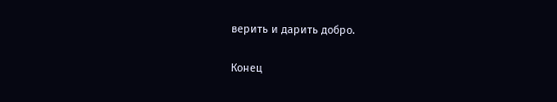верить и дарить добро.

Конец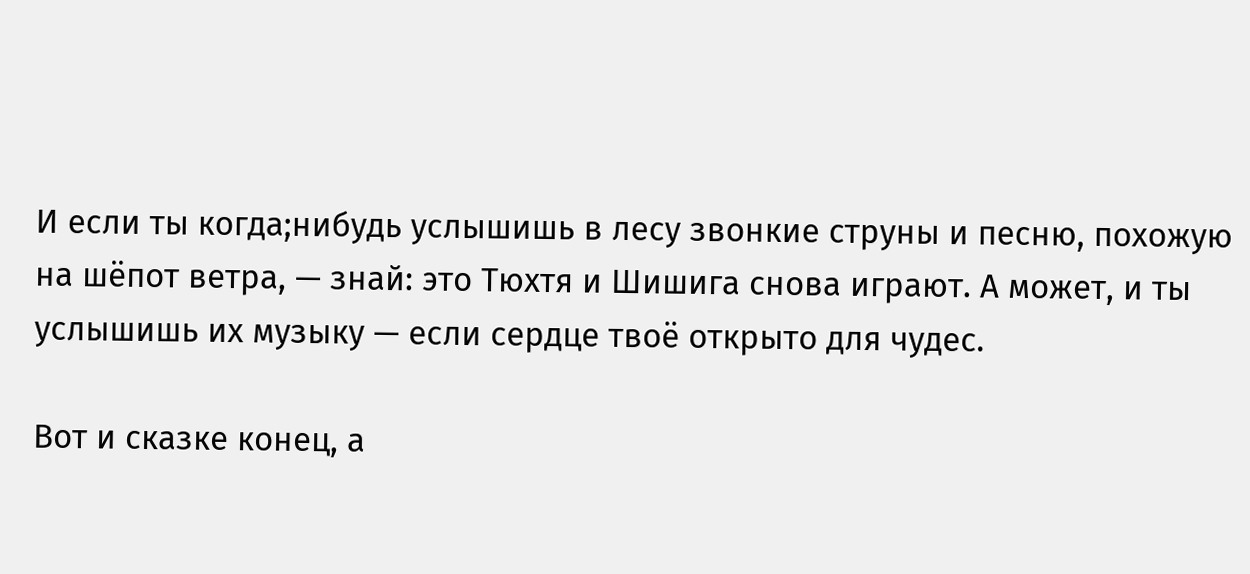И если ты когда;нибудь услышишь в лесу звонкие струны и песню, похожую на шёпот ветра, — знай: это Тюхтя и Шишига снова играют. А может, и ты услышишь их музыку — если сердце твоё открыто для чудес.

Вот и сказке конец, а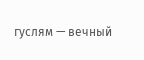гуслям — вечный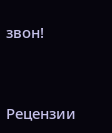звон!


Рецензии